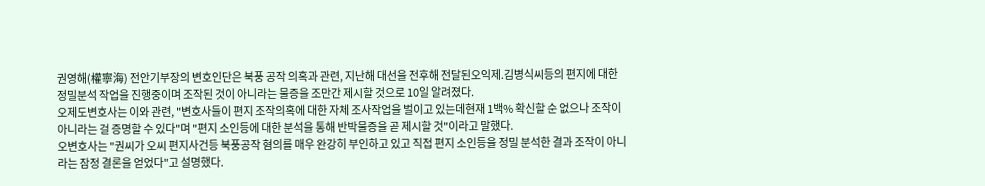권영해(權寧海) 전안기부장의 변호인단은 북풍 공작 의혹과 관련, 지난해 대선을 전후해 전달된오익제.김병식씨등의 편지에 대한 정밀분석 작업을 진행중이며 조작된 것이 아니라는 물증을 조만간 제시할 것으로 10일 알려졌다.
오제도변호사는 이와 관련, "변호사들이 편지 조작의혹에 대한 자체 조사작업을 벌이고 있는데현재 1백% 확신할 순 없으나 조작이 아니라는 걸 증명할 수 있다"며 "편지 소인등에 대한 분석을 통해 반박물증을 곧 제시할 것"이라고 말했다.
오변호사는 "권씨가 오씨 편지사건등 북풍공작 혐의를 매우 완강히 부인하고 있고 직접 편지 소인등을 정밀 분석한 결과 조작이 아니라는 잠정 결론을 얻었다"고 설명했다.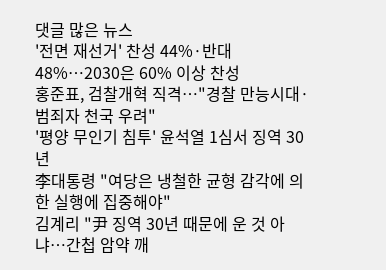댓글 많은 뉴스
'전면 재선거' 찬성 44%·반대 48%…2030은 60% 이상 찬성
홍준표, 검찰개혁 직격…"경찰 만능시대·범죄자 천국 우려"
'평양 무인기 침투' 윤석열 1심서 징역 30년
李대통령 "여당은 냉철한 균형 감각에 의한 실행에 집중해야"
김계리 "尹 징역 30년 때문에 운 것 아냐…간첩 암약 깨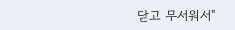닫고 무서워서"